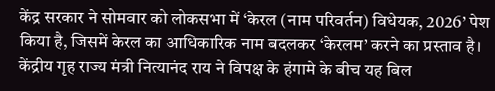केंद्र सरकार ने सोमवार को लोकसभा में ‘केरल (नाम परिवर्तन) विधेयक, 2026’ पेश किया है, जिसमें केरल का आधिकारिक नाम बदलकर ‘केरलम’ करने का प्रस्ताव है। केंद्रीय गृह राज्य मंत्री नित्यानंद राय ने विपक्ष के हंगामे के बीच यह बिल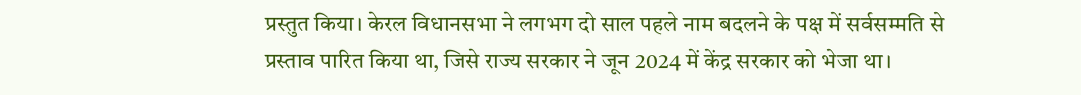प्रस्तुत किया। केरल विधानसभा ने लगभग दो साल पहले नाम बदलने के पक्ष में सर्वसम्मति से प्रस्ताव पारित किया था, जिसे राज्य सरकार ने जून 2024 में केंद्र सरकार को भेजा था।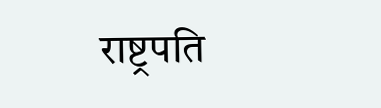राष्ट्रपति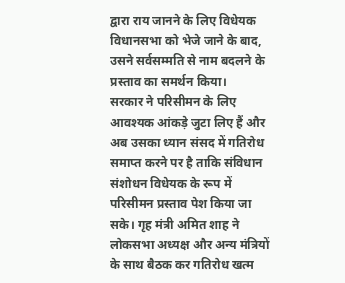द्वारा राय जानने के लिए विधेयक विधानसभा को भेजे जाने के बाद, उसने सर्वसम्मति से नाम बदलने के प्रस्ताव का समर्थन किया।
सरकार ने परिसीमन के लिए आवश्यक आंकड़े जुटा लिए हैं और अब उसका ध्यान संसद में गतिरोध समाप्त करने पर है ताकि संविधान संशोधन विधेयक के रूप में परिसीमन प्रस्ताव पेश किया जा सके। गृह मंत्री अमित शाह ने लोकसभा अध्यक्ष और अन्य मंत्रियों के साथ बैठक कर गतिरोध खत्म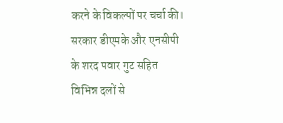करने के विकल्पों पर चर्चा की। सरकार डीएमके और एनसीपी के शरद पवार गुट सहित विभिन्न दलों से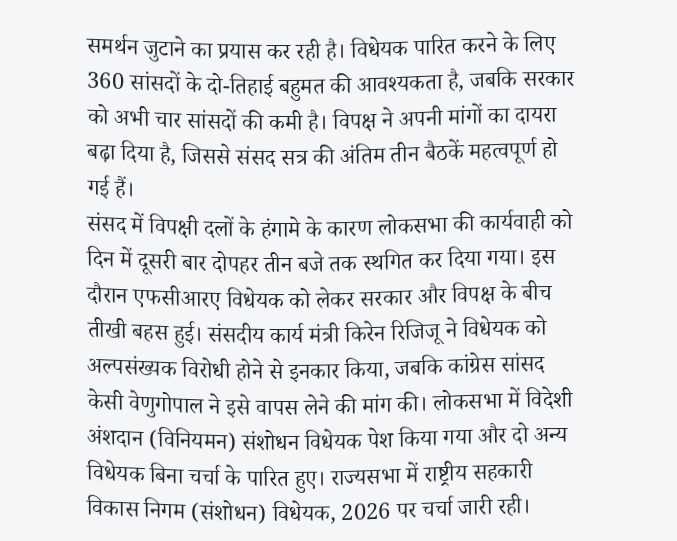समर्थन जुटाने का प्रयास कर रही है। विधेयक पारित करने के लिए 360 सांसदों के दो-तिहाई बहुमत की आवश्यकता है, जबकि सरकार को अभी चार सांसदों की कमी है। विपक्ष ने अपनी मांगों का दायरा बढ़ा दिया है, जिससे संसद सत्र की अंतिम तीन बैठकें महत्वपूर्ण हो गई हैं।
संसद में विपक्षी दलों के हंगामे के कारण लोकसभा की कार्यवाही को दिन में दूसरी बार दोपहर तीन बजे तक स्थगित कर दिया गया। इस दौरान एफसीआरए विधेयक को लेकर सरकार और विपक्ष के बीच तीखी बहस हुई। संसदीय कार्य मंत्री किरेन रिजिजू ने विधेयक को अल्पसंख्यक विरोधी होने से इनकार किया, जबकि कांग्रेस सांसद केसी वेणुगोपाल ने इसे वापस लेने की मांग की। लोकसभा में विदेशी अंशदान (विनियमन) संशोधन विधेयक पेश किया गया और दो अन्य विधेयक बिना चर्चा के पारित हुए। राज्यसभा में राष्ट्रीय सहकारी विकास निगम (संशोधन) विधेयक, 2026 पर चर्चा जारी रही।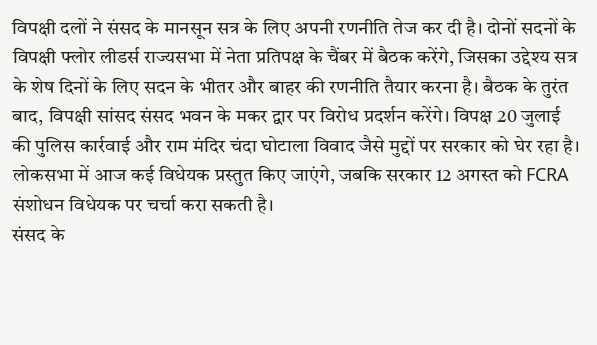विपक्षी दलों ने संसद के मानसून सत्र के लिए अपनी रणनीति तेज कर दी है। दोनों सदनों के विपक्षी फ्लोर लीडर्स राज्यसभा में नेता प्रतिपक्ष के चैंबर में बैठक करेंगे, जिसका उद्देश्य सत्र के शेष दिनों के लिए सदन के भीतर और बाहर की रणनीति तैयार करना है। बैठक के तुरंत बाद, विपक्षी सांसद संसद भवन के मकर द्वार पर विरोध प्रदर्शन करेंगे। विपक्ष 20 जुलाई की पुलिस कार्रवाई और राम मंदिर चंदा घोटाला विवाद जैसे मुद्दों पर सरकार को घेर रहा है। लोकसभा में आज कई विधेयक प्रस्तुत किए जाएंगे, जबकि सरकार 12 अगस्त को FCRA संशोधन विधेयक पर चर्चा करा सकती है।
संसद के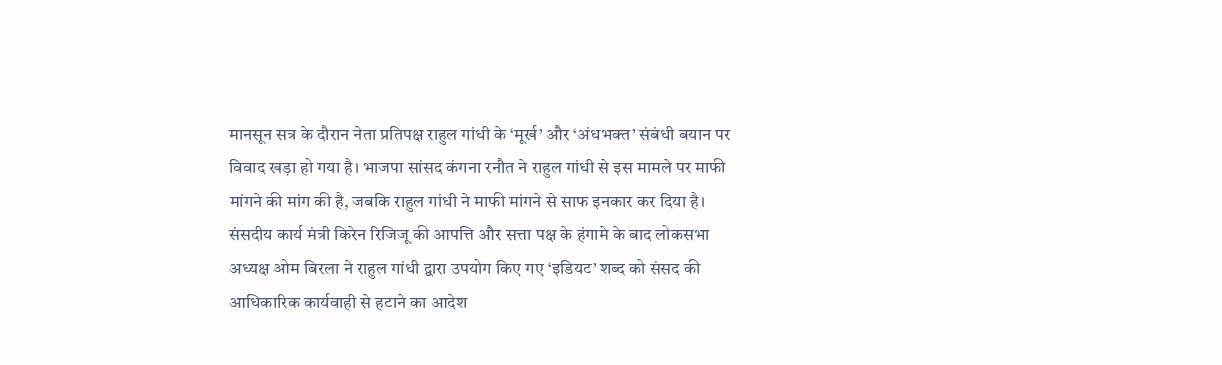मानसून सत्र के दौरान नेता प्रतिपक्ष राहुल गांधी के ‘मूर्ख’ और ‘अंधभक्त’ संबंधी बयान पर विवाद खड़ा हो गया है। भाजपा सांसद कंगना रनौत ने राहुल गांधी से इस मामले पर माफी मांगने की मांग की है, जबकि राहुल गांधी ने माफी मांगने से साफ इनकार कर दिया है। संसदीय कार्य मंत्री किरेन रिजिजू की आपत्ति और सत्ता पक्ष के हंगामे के बाद लोकसभा अध्यक्ष ओम बिरला ने राहुल गांधी द्वारा उपयोग किए गए ‘इडियट’ शब्द को संसद की आधिकारिक कार्यवाही से हटाने का आदेश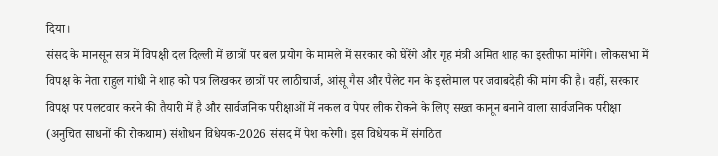दिया।
संसद के मानसून सत्र में विपक्षी दल दिल्ली में छात्रों पर बल प्रयोग के मामले में सरकार को घेरेंगे और गृह मंत्री अमित शाह का इस्तीफा मांगेंगे। लोकसभा में विपक्ष के नेता राहुल गांधी ने शाह को पत्र लिखकर छात्रों पर लाठीचार्ज, आंसू गैस और पैलेट गन के इस्तेमाल पर जवाबदेही की मांग की है। वहीं, सरकार विपक्ष पर पलटवार करने की तैयारी में है और सार्वजनिक परीक्षाओं में नकल व पेपर लीक रोकने के लिए सख्त कानून बनाने वाला सार्वजनिक परीक्षा (अनुचित साधनों की रोकथाम) संशोधन विधेयक-2026 संसद में पेश करेगी। इस विधेयक में संगठित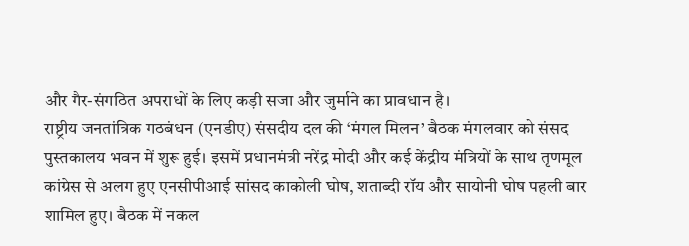और गैर-संगठित अपराधों के लिए कड़ी सजा और जुर्माने का प्रावधान है।
राष्ट्रीय जनतांत्रिक गठबंधन (एनडीए) संसदीय दल की ‘मंगल मिलन’ बैठक मंगलवार को संसद पुस्तकालय भवन में शुरू हुई। इसमें प्रधानमंत्री नरेंद्र मोदी और कई केंद्रीय मंत्रियों के साथ तृणमूल कांग्रेस से अलग हुए एनसीपीआई सांसद काकोली घोष, शताब्दी रॉय और सायोनी घोष पहली बार शामिल हुए। बैठक में नकल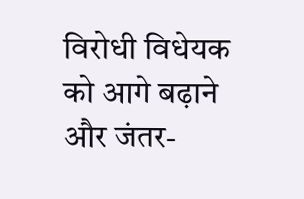विरोधी विधेयक को आगे बढ़ाने और जंतर-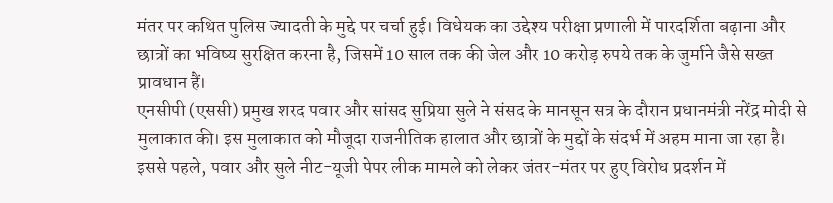मंतर पर कथित पुलिस ज्यादती के मुद्दे पर चर्चा हुई। विधेयक का उद्देश्य परीक्षा प्रणाली में पारदर्शिता बढ़ाना और छात्रों का भविष्य सुरक्षित करना है, जिसमें 10 साल तक की जेल और 10 करोड़ रुपये तक के जुर्माने जैसे सख्त प्रावधान हैं।
एनसीपी (एससी) प्रमुख शरद पवार और सांसद सुप्रिया सुले ने संसद के मानसून सत्र के दौरान प्रधानमंत्री नरेंद्र मोदी से मुलाकात की। इस मुलाकात को मौजूदा राजनीतिक हालात और छात्रों के मुद्दों के संदर्भ में अहम माना जा रहा है। इससे पहले, पवार और सुले नीट-यूजी पेपर लीक मामले को लेकर जंतर-मंतर पर हुए विरोध प्रदर्शन में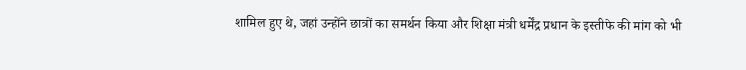शामिल हुए थे, जहां उन्होंने छात्रों का समर्थन किया और शिक्षा मंत्री धर्मेंद्र प्रधान के इस्तीफे की मांग को भी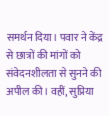समर्थन दिया। पवार ने केंद्र से छात्रों की मांगों को संवेदनशीलता से सुनने की अपील की। वहीं, सुप्रिया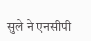सुले ने एनसीपी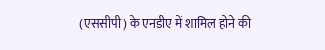(एससीपी) के एनडीए में शामिल होने की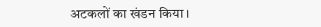अटकलों का खंडन किया।